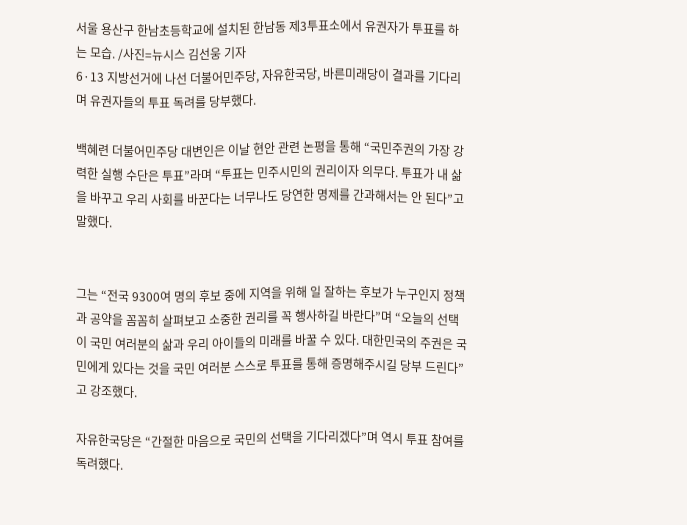서울 용산구 한남초등학교에 설치된 한남동 제3투표소에서 유권자가 투표를 하는 모습. /사진=뉴시스 김선웅 기자
6·13 지방선거에 나선 더불어민주당, 자유한국당, 바른미래당이 결과를 기다리며 유권자들의 투표 독려를 당부했다.

백혜련 더불어민주당 대변인은 이날 현안 관련 논평을 통해 “국민주권의 가장 강력한 실행 수단은 투표”라며 “투표는 민주시민의 권리이자 의무다. 투표가 내 삶을 바꾸고 우리 사회를 바꾼다는 너무나도 당연한 명제를 간과해서는 안 된다”고 말했다.


그는 “전국 9300여 명의 후보 중에 지역을 위해 일 잘하는 후보가 누구인지 정책과 공약을 꼼꼼히 살펴보고 소중한 권리를 꼭 행사하길 바란다”며 “오늘의 선택이 국민 여러분의 삶과 우리 아이들의 미래를 바꿀 수 있다. 대한민국의 주권은 국민에게 있다는 것을 국민 여러분 스스로 투표를 통해 증명해주시길 당부 드린다”고 강조했다.

자유한국당은 “간절한 마음으로 국민의 선택을 기다리겠다”며 역시 투표 참여를 독려했다.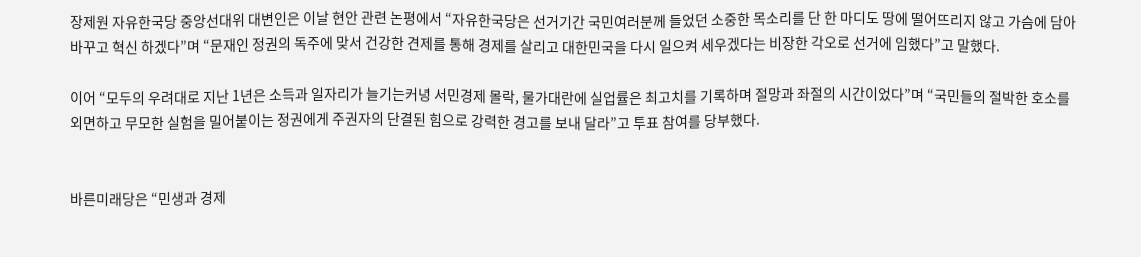장제원 자유한국당 중앙선대위 대변인은 이날 현안 관련 논평에서 “자유한국당은 선거기간 국민여러분께 들었던 소중한 목소리를 단 한 마디도 땅에 떨어뜨리지 않고 가슴에 담아 바꾸고 혁신 하겠다”며 “문재인 정권의 독주에 맞서 건강한 견제를 통해 경제를 살리고 대한민국을 다시 일으켜 세우겠다는 비장한 각오로 선거에 임했다”고 말했다.

이어 “모두의 우려대로 지난 1년은 소득과 일자리가 늘기는커녕 서민경제 몰락, 물가대란에 실업률은 최고치를 기록하며 절망과 좌절의 시간이었다”며 “국민들의 절박한 호소를 외면하고 무모한 실험을 밀어붙이는 정권에게 주권자의 단결된 힘으로 강력한 경고를 보내 달라”고 투표 참여를 당부했다.


바른미래당은 “민생과 경제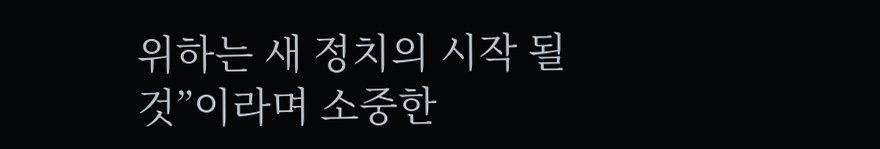위하는 새 정치의 시작 될 것”이라며 소중한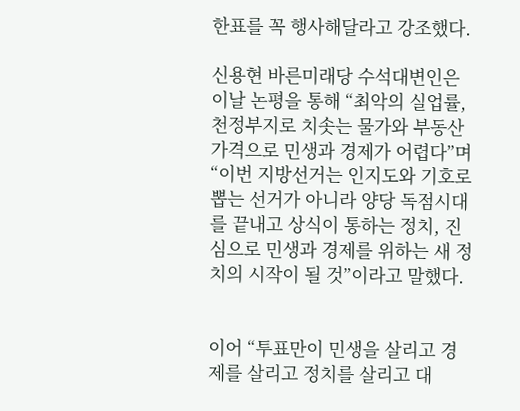한표를 꼭 행사해달라고 강조했다.

신용현 바른미래당 수석대변인은 이날 논평을 통해 “최악의 실업률, 천정부지로 치솟는 물가와 부동산 가격으로 민생과 경제가 어렵다”며 “이번 지방선거는 인지도와 기호로 뽑는 선거가 아니라 양당 독점시대를 끝내고 상식이 통하는 정치, 진심으로 민생과 경제를 위하는 새 정치의 시작이 될 것”이라고 말했다.


이어 “투표만이 민생을 살리고 경제를 살리고 정치를 살리고 대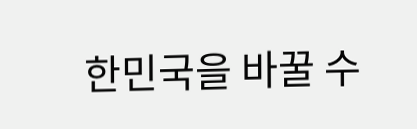한민국을 바꿀 수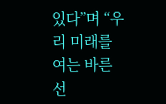있다”며 “우리 미래를 여는 바른 선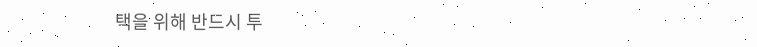택을 위해 반드시 투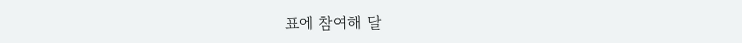표에 참여해 달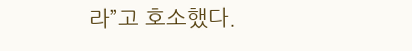라”고 호소했다.